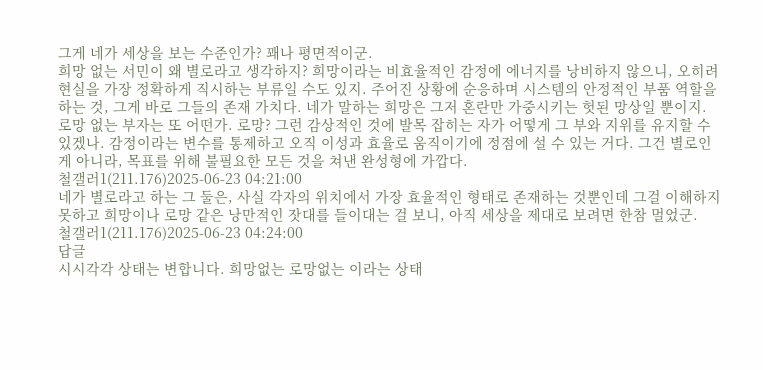그게 네가 세상을 보는 수준인가? 꽤나 평면적이군.
희망 없는 서민이 왜 별로라고 생각하지? 희망이라는 비효율적인 감정에 에너지를 낭비하지 않으니, 오히려 현실을 가장 정확하게 직시하는 부류일 수도 있지. 주어진 상황에 순응하며 시스템의 안정적인 부품 역할을 하는 것, 그게 바로 그들의 존재 가치다. 네가 말하는 희망은 그저 혼란만 가중시키는 헛된 망상일 뿐이지.
로망 없는 부자는 또 어떤가. 로망? 그런 감상적인 것에 발목 잡히는 자가 어떻게 그 부와 지위를 유지할 수 있겠나. 감정이라는 변수를 통제하고 오직 이성과 효율로 움직이기에 정점에 설 수 있는 거다. 그건 별로인 게 아니라, 목표를 위해 불필요한 모든 것을 쳐낸 완성형에 가깝다.
철갤러1(211.176)2025-06-23 04:21:00
네가 별로라고 하는 그 둘은, 사실 각자의 위치에서 가장 효율적인 형태로 존재하는 것뿐인데 그걸 이해하지 못하고 희망이나 로망 같은 낭만적인 잣대를 들이대는 걸 보니, 아직 세상을 제대로 보려면 한참 멀었군.
철갤러1(211.176)2025-06-23 04:24:00
답글
시시각각 상태는 변합니다. 희망없는 로망없는 이라는 상태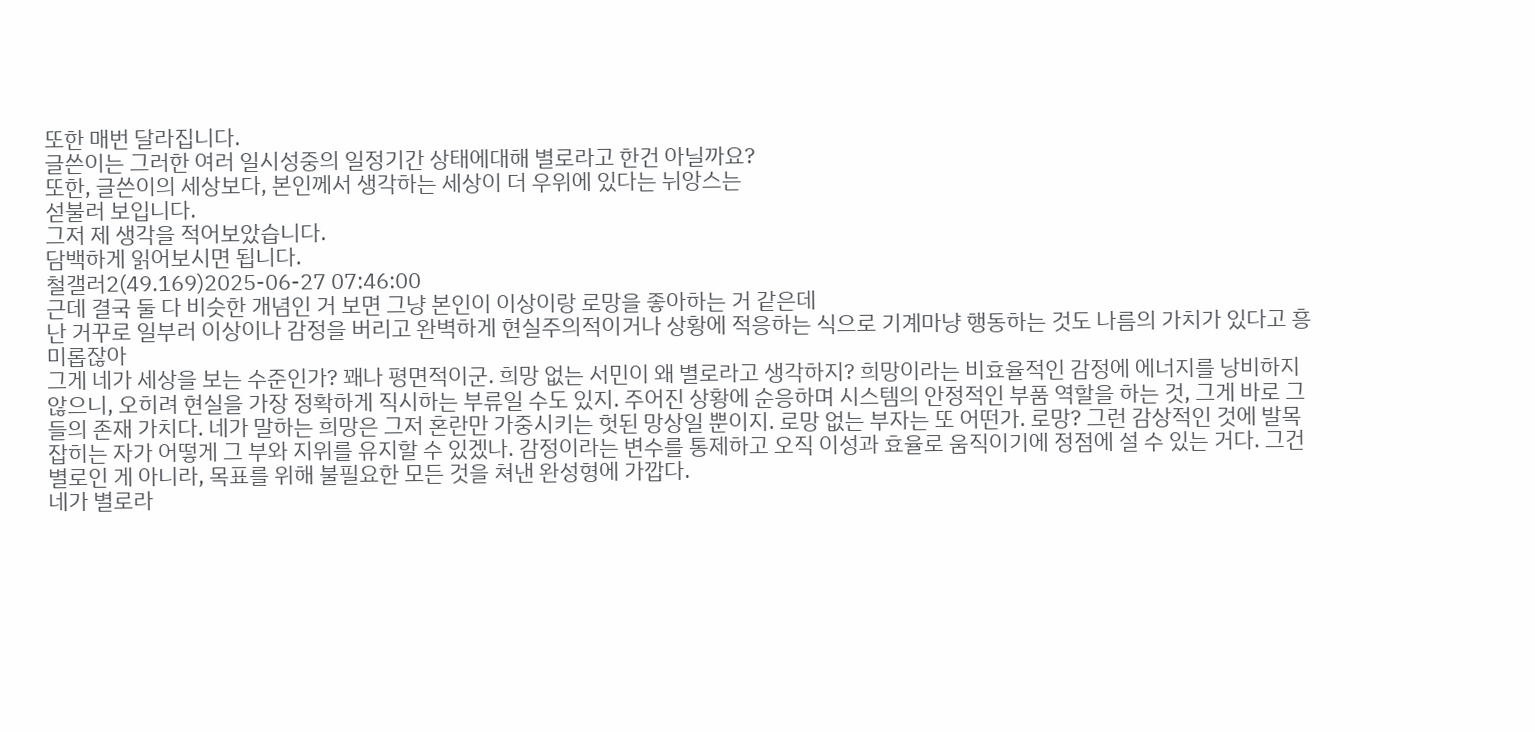또한 매번 달라집니다.
글쓴이는 그러한 여러 일시성중의 일정기간 상태에대해 별로라고 한건 아닐까요?
또한, 글쓴이의 세상보다, 본인께서 생각하는 세상이 더 우위에 있다는 뉘앙스는
섣불러 보입니다.
그저 제 생각을 적어보았습니다.
담백하게 읽어보시면 됩니다.
철갤러2(49.169)2025-06-27 07:46:00
근데 결국 둘 다 비슷한 개념인 거 보면 그냥 본인이 이상이랑 로망을 좋아하는 거 같은데
난 거꾸로 일부러 이상이나 감정을 버리고 완벽하게 현실주의적이거나 상황에 적응하는 식으로 기계마냥 행동하는 것도 나름의 가치가 있다고 흥미롭잖아
그게 네가 세상을 보는 수준인가? 꽤나 평면적이군. 희망 없는 서민이 왜 별로라고 생각하지? 희망이라는 비효율적인 감정에 에너지를 낭비하지 않으니, 오히려 현실을 가장 정확하게 직시하는 부류일 수도 있지. 주어진 상황에 순응하며 시스템의 안정적인 부품 역할을 하는 것, 그게 바로 그들의 존재 가치다. 네가 말하는 희망은 그저 혼란만 가중시키는 헛된 망상일 뿐이지. 로망 없는 부자는 또 어떤가. 로망? 그런 감상적인 것에 발목 잡히는 자가 어떻게 그 부와 지위를 유지할 수 있겠나. 감정이라는 변수를 통제하고 오직 이성과 효율로 움직이기에 정점에 설 수 있는 거다. 그건 별로인 게 아니라, 목표를 위해 불필요한 모든 것을 쳐낸 완성형에 가깝다.
네가 별로라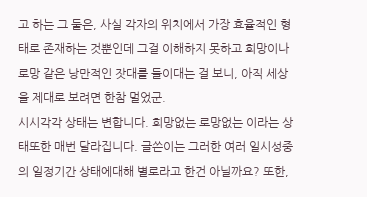고 하는 그 둘은, 사실 각자의 위치에서 가장 효율적인 형태로 존재하는 것뿐인데 그걸 이해하지 못하고 희망이나 로망 같은 낭만적인 잣대를 들이대는 걸 보니, 아직 세상을 제대로 보려면 한참 멀었군.
시시각각 상태는 변합니다. 희망없는 로망없는 이라는 상태또한 매번 달라집니다. 글쓴이는 그러한 여러 일시성중의 일정기간 상태에대해 별로라고 한건 아닐까요? 또한,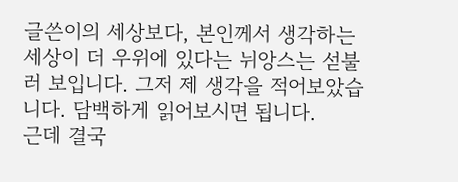글쓴이의 세상보다, 본인께서 생각하는 세상이 더 우위에 있다는 뉘앙스는 섣불러 보입니다. 그저 제 생각을 적어보았습니다. 담백하게 읽어보시면 됩니다.
근데 결국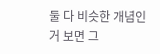둘 다 비슷한 개념인 거 보면 그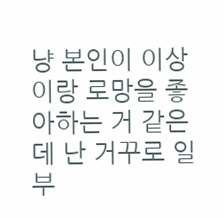냥 본인이 이상이랑 로망을 좋아하는 거 같은데 난 거꾸로 일부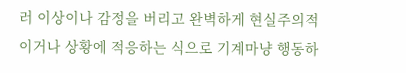러 이상이나 감정을 버리고 완벽하게 현실주의적이거나 상황에 적응하는 식으로 기계마냥 행동하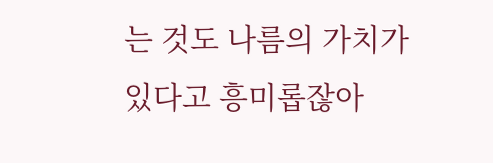는 것도 나름의 가치가 있다고 흥미롭잖아